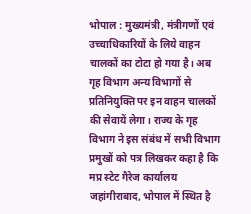भोपाल : मुख्यमंत्री, मंत्रीगणों एवं उच्चाधिकारियों के लिये वाहन चालकों का टोटा हो गया है। अब गृह विभाग अन्य विभागों से प्रतिनियुक्ति पर इन वाहन चालकों की सेवायें लेगा। राज्य के गृह विभाग ने इस संबंध में सभी विभाग प्रमुखों को पत्र लिखकर कहा है कि मप्र स्टेट गैरेज कार्यालय जहांगीराबाद, भोपाल में स्थित है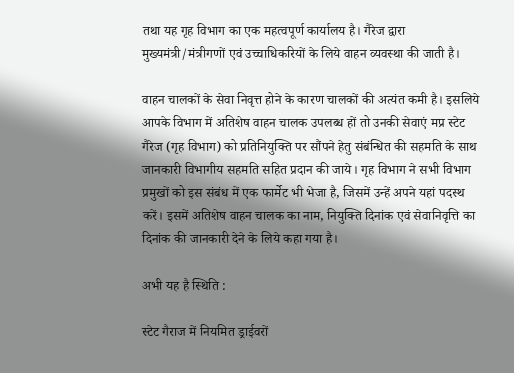तथा यह गृह विभाग का एक महत्वपूर्ण कार्यालय है। गैरेज द्वारा मुख्यमंत्री/मंत्रीगणों एवं उच्चाधिकरियों के लिये वाहन व्यवस्था की जाती है।

वाहन चालकों के सेवा निवृत्त होने के कारण चालकों की अत्यंत कमी है। इसलिये आपके विभाग में अतिशेष वाहन चालक उपलब्ध हों तो उनकी सेवाएं मप्र स्टेट गैरेज (गृह विभाग) को प्रतिनियुक्ति पर सौंपने हेतु संबंन्धित की सहमति के साथ जानकारी विभागीय सहमति सहित प्रदान की जाये। गृह विभाग ने सभी विभाग प्रमुखों को इस संबंध में एक फार्मेट भी भेजा है, जिसमें उन्हें अपने यहां पदस्थ करें। इसमें अतिशेष वाहन चालक का नाम, नियुक्ति दिनांक एवं सेवानिवृत्ति का दिनांक की जानकारी देने के लिये कहा गया है।

अभी यह है स्थिति :

स्टेट गैराज में नियमित ड्राईवरों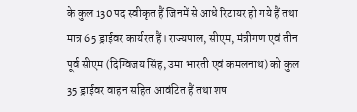के कुल 130 पद स्वीकृत हैं जिनमें से आधे रिटायर हो गये हैं तथा मात्र 65 ड्राईवर कार्यरत हैं। राज्यपाल, सीएम, मंत्रीगण एवं तीन पूर्व सीएम (दिग्विजय सिंह, उमा भारती एवं कमलनाथ) को कुल 35 ड्राईवर वाहन सहित आवंटित हैं तथा शष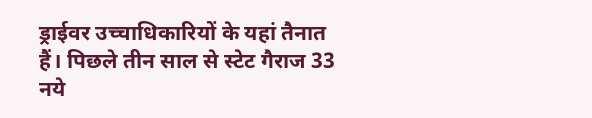ड्राईवर उच्चाधिकारियों के यहां तैनात हैं। पिछले तीन साल से स्टेट गैराज 33 नये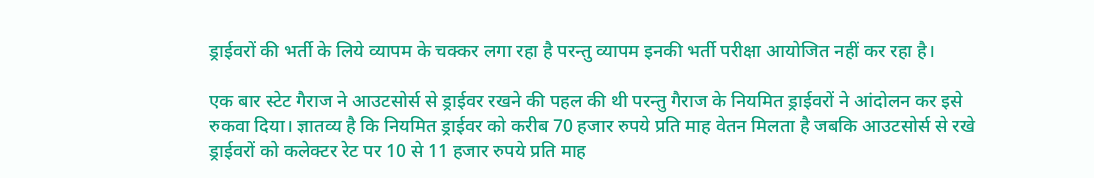ड्राईवरों की भर्ती के लिये व्यापम के चक्कर लगा रहा है परन्तु व्यापम इनकी भर्ती परीक्षा आयोजित नहीं कर रहा है।

एक बार स्टेट गैराज ने आउटसोर्स से ड्राईवर रखने की पहल की थी परन्तु गैराज के नियमित ड्राईवरों ने आंदोलन कर इसे रुकवा दिया। ज्ञातव्य है कि नियमित ड्राईवर को करीब 70 हजार रुपये प्रति माह वेतन मिलता है जबकि आउटसोर्स से रखे ड्राईवरों को कलेक्टर रेट पर 10 से 11 हजार रुपये प्रति माह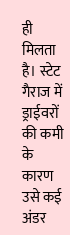ही मिलता है। स्टेट गैराज में ड्राईवरों की कमी के कारण उसे कई अंडर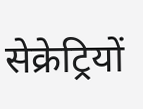सेक्रेट्रियों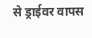से ड्राईवर वापस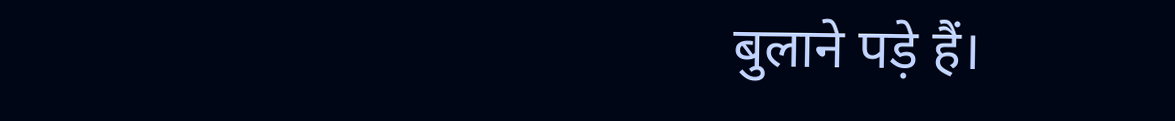बुलाने पड़े हैं।